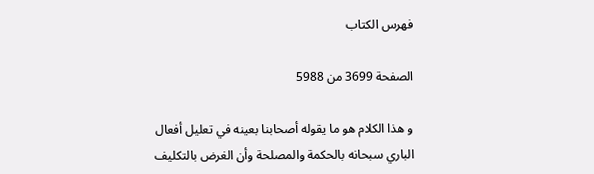فهرس الكتاب

الصفحة 3699 من 5988

و هذا الكلام هو ما يقوله أصحابنا بعينه في تعليل أفعال الباري سبحانه بالحكمة والمصلحة وأن الغرض بالتكليف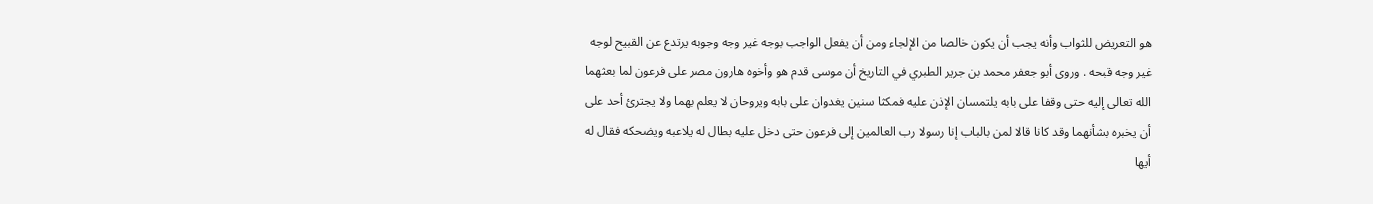هو التعريض للثواب وأنه يجب أن يكون خالصا من الإلجاء ومن أن يفعل الواجب بوجه غير وجه وجوبه يرتدع عن القبيح لوجه غير وجه قبحه . وروى أبو جعفر محمد بن جرير الطبري في التاريخ أن موسى قدم هو وأخوه هارون مصر على فرعون لما بعثهما الله تعالى إليه حتى وقفا على بابه يلتمسان الإذن عليه فمكثا سنين يغدوان على بابه ويروحان لا يعلم بهما ولا يجترئ أحد على أن يخبره بشأنهما وقد كانا قالا لمن بالباب إنا رسولا رب العالمين إلى فرعون حتى دخل عليه بطال له يلاعبه ويضحكه فقال له أيها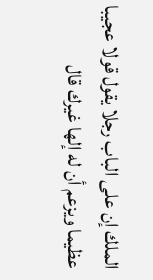الملك إن على الباب رجلا يقول قولا عجيبا عظيما ويزعم أن له إلها غيرك قال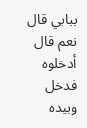ببابي قال نعم قال أدخلوه فدخل وبيده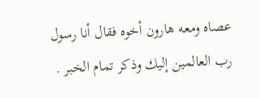عصاه ومعه هارون أخوه فقال أنا رسول رب العالمين إليك وذكر تمام الخبر .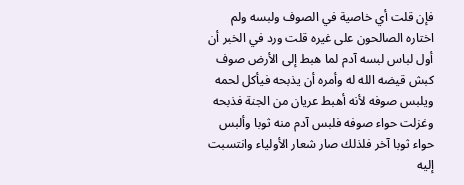فإن قلت أي خاصية في الصوف ولبسه ولم اختاره الصالحون على غيره قلت ورد في الخبر أن أول لباس لبسه آدم لما هبط إلى الأرض صوف كبش قيضه الله له وأمره أن يذبحه فيأكل لحمه ويلبس صوفه لأنه أهبط عريان من الجنة فذبحه وغزلت حواء صوفه فلبس آدم منه ثوبا وألبس حواء ثوبا آخر فلذلك صار شعار الأولياء وانتسبت إليه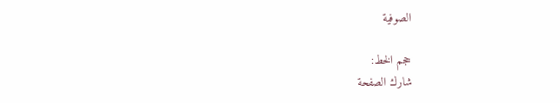الصوفية

حجم الخط:
شارك الصفحة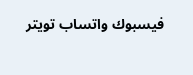فيسبوك واتساب تويتر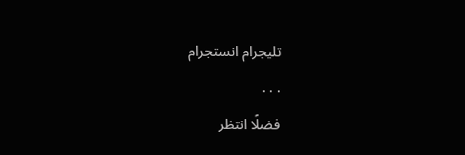تليجرام انستجرام
. . .
فضلًا انتظر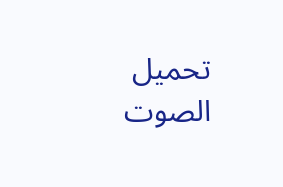تحميل الصوت